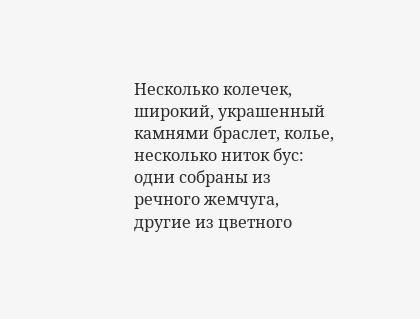Несколько колечек, широкий, украшенный камнями браслет, колье, несколько ниток бус: одни собраны из речного жемчуга, другие из цветного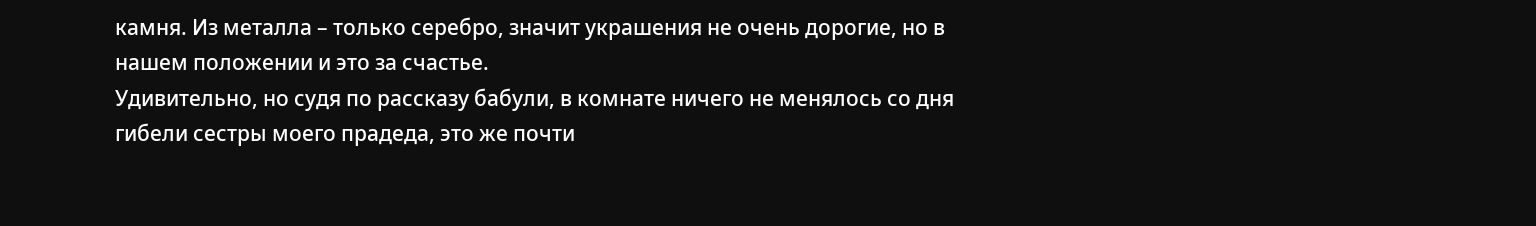камня. Из металла – только серебро, значит украшения не очень дорогие, но в нашем положении и это за счастье.
Удивительно, но судя по рассказу бабули, в комнате ничего не менялось со дня гибели сестры моего прадеда, это же почти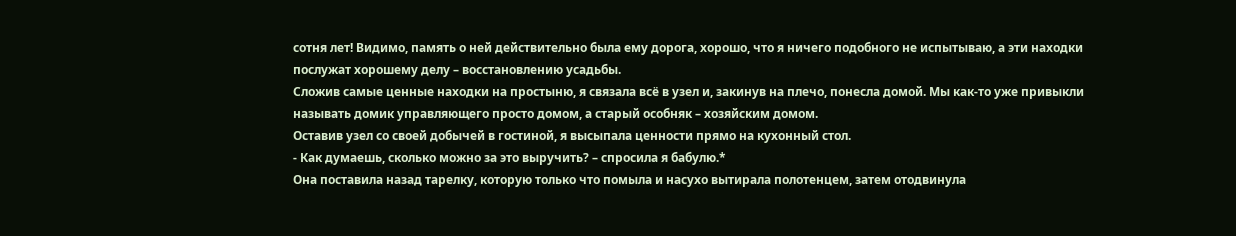сотня лет! Видимо, память о ней действительно была ему дорога, хорошо, что я ничего подобного не испытываю, а эти находки послужат хорошему делу – восстановлению усадьбы.
Сложив самые ценные находки на простыню, я связала всё в узел и, закинув на плечо, понесла домой. Мы как-то уже привыкли называть домик управляющего просто домом, а старый особняк – хозяйским домом.
Оставив узел со своей добычей в гостиной, я высыпала ценности прямо на кухонный стол.
- Как думаешь, сколько можно за это выручить? – спросила я бабулю.*
Она поставила назад тарелку, которую только что помыла и насухо вытирала полотенцем, затем отодвинула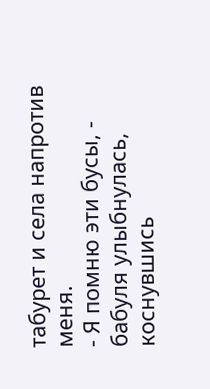табурет и села напротив меня.
- Я помню эти бусы, - бабуля улыбнулась, коснувшись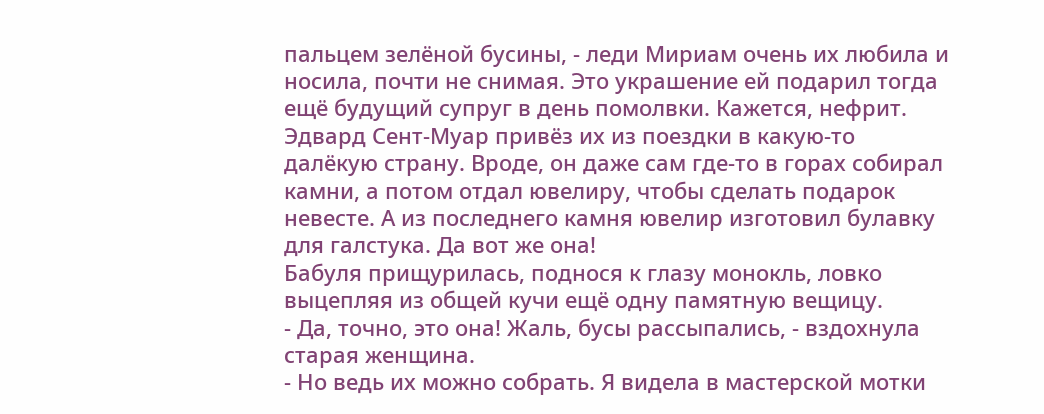пальцем зелёной бусины, - леди Мириам очень их любила и носила, почти не снимая. Это украшение ей подарил тогда ещё будущий супруг в день помолвки. Кажется, нефрит.
Эдвард Сент-Муар привёз их из поездки в какую-то далёкую страну. Вроде, он даже сам где-то в горах собирал камни, а потом отдал ювелиру, чтобы сделать подарок невесте. А из последнего камня ювелир изготовил булавку для галстука. Да вот же она!
Бабуля прищурилась, поднося к глазу монокль, ловко выцепляя из общей кучи ещё одну памятную вещицу.
- Да, точно, это она! Жаль, бусы рассыпались, - вздохнула старая женщина.
- Но ведь их можно собрать. Я видела в мастерской мотки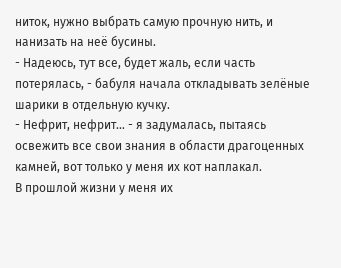ниток, нужно выбрать самую прочную нить, и нанизать на неё бусины.
- Надеюсь, тут все, будет жаль, если часть потерялась, - бабуля начала откладывать зелёные шарики в отдельную кучку.
- Нефрит, нефрит… - я задумалась, пытаясь освежить все свои знания в области драгоценных камней, вот только у меня их кот наплакал.
В прошлой жизни у меня их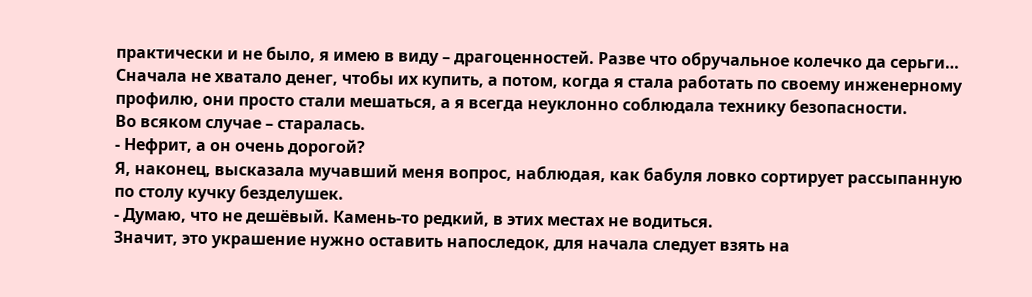практически и не было, я имею в виду – драгоценностей. Разве что обручальное колечко да серьги… Сначала не хватало денег, чтобы их купить, а потом, когда я стала работать по своему инженерному профилю, они просто стали мешаться, а я всегда неуклонно соблюдала технику безопасности.
Во всяком случае – старалась.
- Нефрит, а он очень дорогой?
Я, наконец, высказала мучавший меня вопрос, наблюдая, как бабуля ловко сортирует рассыпанную по столу кучку безделушек.
- Думаю, что не дешёвый. Камень-то редкий, в этих местах не водиться.
Значит, это украшение нужно оставить напоследок, для начала следует взять на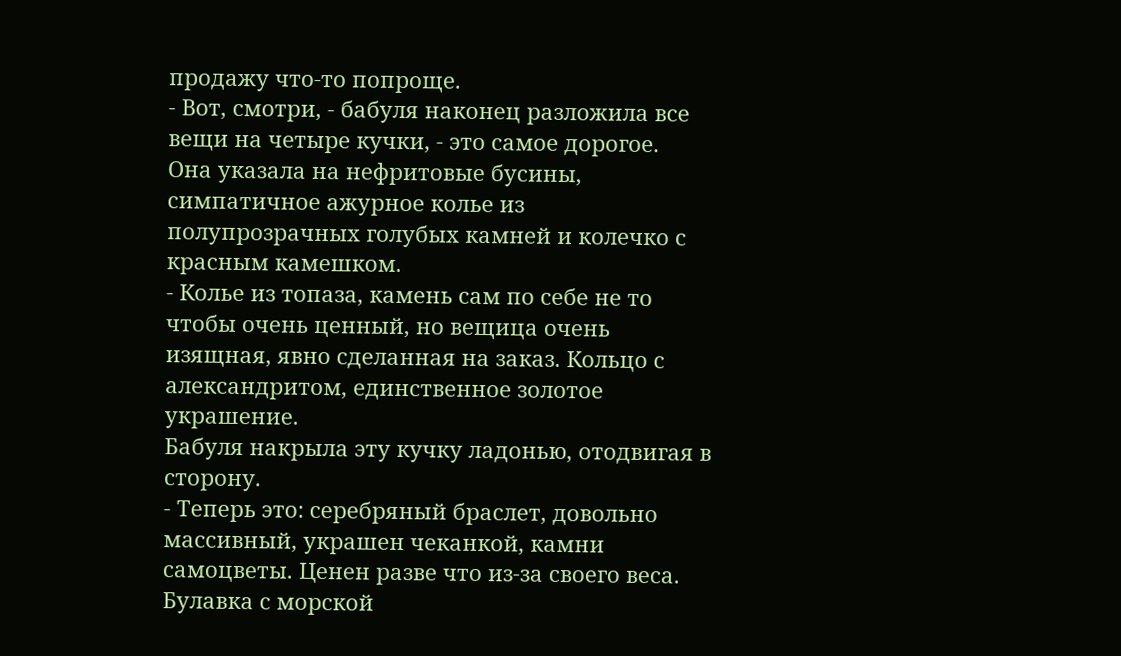продажу что-то попроще.
- Вот, смотри, - бабуля наконец разложила все вещи на четыре кучки, - это самое дорогое.
Она указала на нефритовые бусины, симпатичное ажурное колье из полупрозрачных голубых камней и колечко с красным камешком.
- Колье из топаза, камень сам по себе не то чтобы очень ценный, но вещица очень изящная, явно сделанная на заказ. Кольцо с александритом, единственное золотое украшение.
Бабуля накрыла эту кучку ладонью, отодвигая в сторону.
- Теперь это: серебряный браслет, довольно массивный, украшен чеканкой, камни самоцветы. Ценен разве что из-за своего веса. Булавка с морской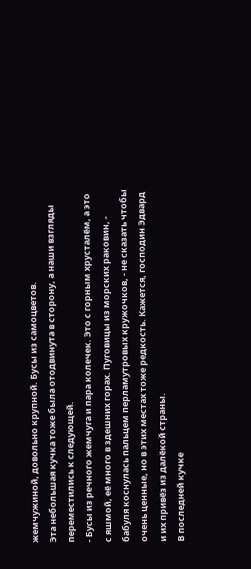жемчужиной, довольно крупной. Бусы из самоцветов.
Эта небольшая кучка тоже была отодвинута в сторону, а наши взгляды переместились к следующей.
- Бусы из речного жемчуга и пара колечек. Это с горным хрусталём, а это с яшмой, её много в здешних горах. Пуговицы из морских раковин, - бабуля коснулась пальцем перламутровых кружочков, - не сказать чтобы очень ценные, но в этих местах тоже редкость. Кажется, господин Эдвард и их привёз из далёкой страны.
В последней кучке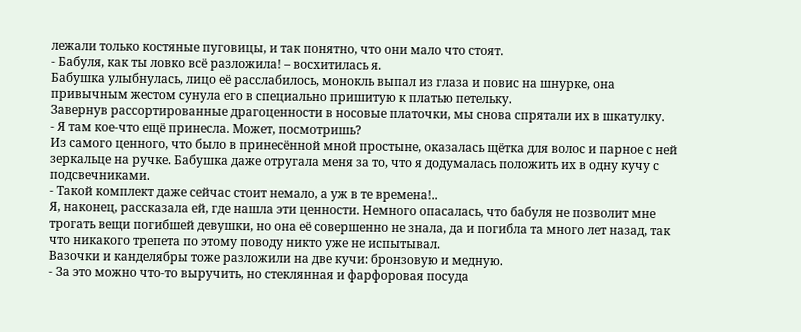лежали только костяные пуговицы, и так понятно, что они мало что стоят.
- Бабуля, как ты ловко всё разложила! – восхитилась я.
Бабушка улыбнулась, лицо её расслабилось, монокль выпал из глаза и повис на шнурке, она привычным жестом сунула его в специально пришитую к платью петельку.
Завернув рассортированные драгоценности в носовые платочки, мы снова спрятали их в шкатулку.
- Я там кое-что ещё принесла. Может, посмотришь?
Из самого ценного, что было в принесённой мной простыне, оказалась щётка для волос и парное с ней зеркальце на ручке. Бабушка даже отругала меня за то, что я додумалась положить их в одну кучу с подсвечниками.
- Такой комплект даже сейчас стоит немало, а уж в те времена!..
Я, наконец, рассказала ей, где нашла эти ценности. Немного опасалась, что бабуля не позволит мне трогать вещи погибшей девушки, но она её совершенно не знала, да и погибла та много лет назад, так что никакого трепета по этому поводу никто уже не испытывал.
Вазочки и канделябры тоже разложили на две кучи: бронзовую и медную.
- За это можно что-то выручить, но стеклянная и фарфоровая посуда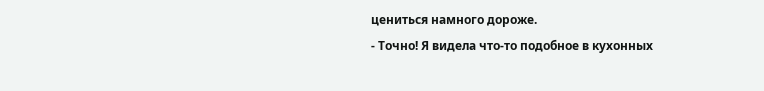цениться намного дороже.
- Точно! Я видела что-то подобное в кухонных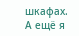шкафах. А ещё я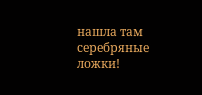нашла там серебряные ложки!